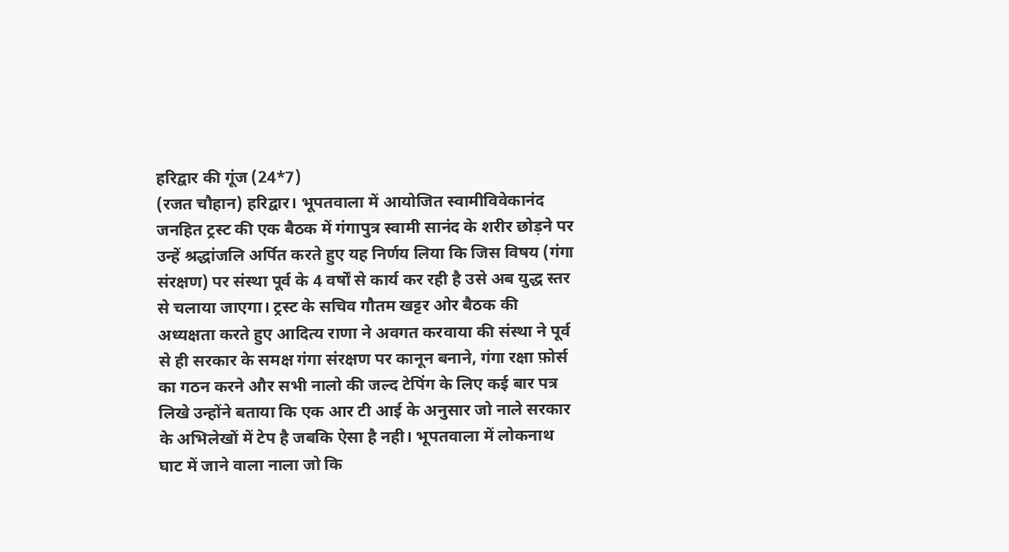हरिद्वार की गूंज (24*7)
(रजत चौहान) हरिद्वार। भूपतवाला में आयोजित स्वामीविवेकानंद जनहित ट्रस्ट की एक बैठक में गंगापुत्र स्वामी सानंद के शरीर छोड़ने पर उन्हें श्रद्धांजलि अर्पित करते हुए यह निर्णय लिया कि जिस विषय (गंगा संरक्षण) पर संस्था पूर्व के 4 वर्षों से कार्य कर रही है उसे अब युद्ध स्तर से चलाया जाएगा। ट्रस्ट के सचिव गौतम खट्टर ओर बैठक की अध्यक्षता करते हुए आदित्य राणा ने अवगत करवाया की संस्था ने पूर्व से ही सरकार के समक्ष गंगा संरक्षण पर कानून बनाने, गंगा रक्षा फ़ोर्स का गठन करने और सभी नालो की जल्द टेपिंग के लिए कई बार पत्र लिखे उन्होंने बताया कि एक आर टी आई के अनुसार जो नाले सरकार के अभिलेखों में टेप है जबकि ऐसा है नही। भूपतवाला में लोकनाथ घाट में जाने वाला नाला जो कि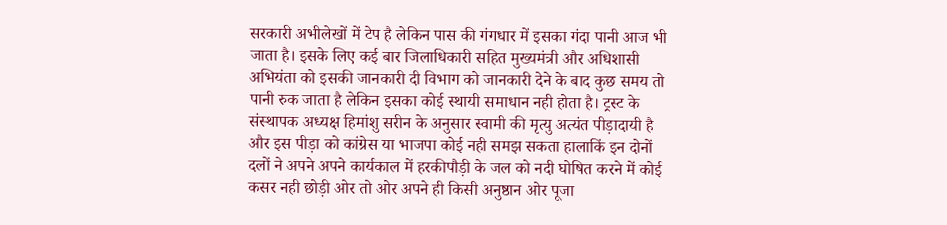सरकारी अभीलेखों में टेप है लेकिन पास की गंगधार में इसका गंदा पानी आज भी जाता है। इसके लिए कई बार जिलाधिकारी सहित मुख्यमंत्री और अधिशासी अभियंता को इसकी जानकारी दी विभाग को जानकारी देने के बाद कुछ समय तो पानी रुक जाता है लेकिन इसका कोई स्थायी समाधान नही होता है। ट्रस्ट के संस्थापक अध्यक्ष हिमांशु सरीन के अनुसार स्वामी की मृत्यु अत्यंत पीड़ादायी है और इस पीड़ा को कांग्रेस या भाजपा कोई नही समझ सकता हालाकिं इन दोनों दलों ने अपने अपने कार्यकाल में हरकीपौड़ी के जल को नदी घोषित करने में कोई कसर नही छोड़ी ओर तो ओर अपने ही किसी अनुष्ठान ओर पूजा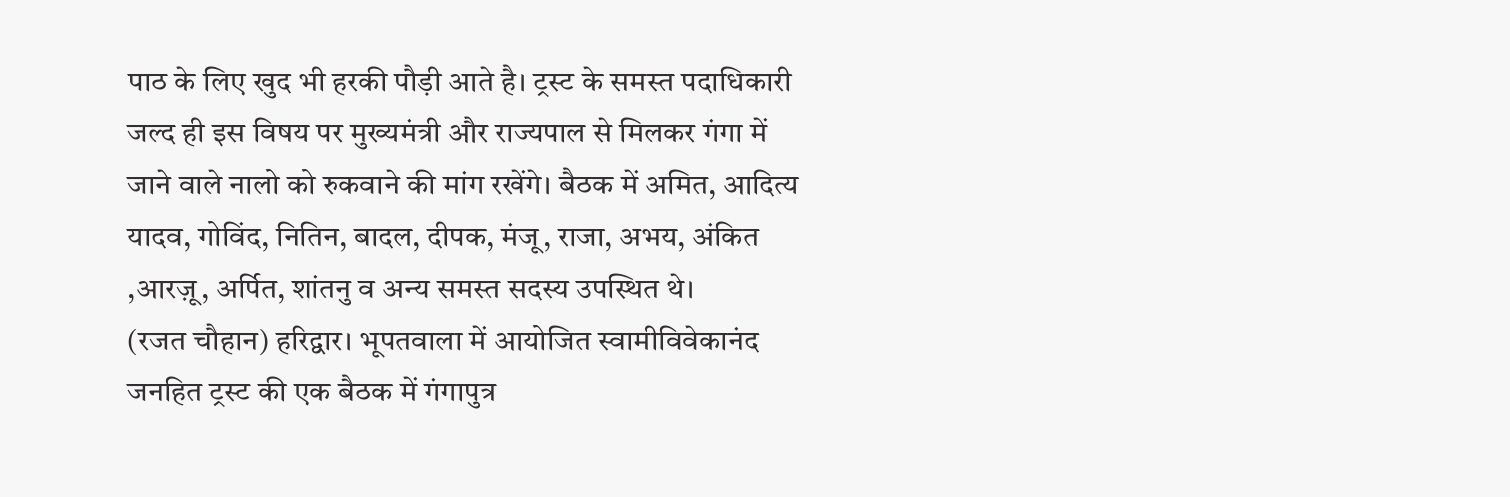पाठ के लिए खुद भी हरकी पौड़ी आते है। ट्रस्ट के समस्त पदाधिकारी जल्द ही इस विषय पर मुख्यमंत्री और राज्यपाल से मिलकर गंगा में जाने वाले नालो को रुकवाने की मांग रखेंगे। बैठक में अमित, आदित्य यादव, गोविंद, नितिन, बादल, दीपक, मंजू, राजा, अभय, अंकित ,आरज़ू, अर्पित, शांतनु व अन्य समस्त सदस्य उपस्थित थे।
(रजत चौहान) हरिद्वार। भूपतवाला में आयोजित स्वामीविवेकानंद जनहित ट्रस्ट की एक बैठक में गंगापुत्र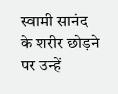स्वामी सानंद के शरीर छोड़ने पर उन्हें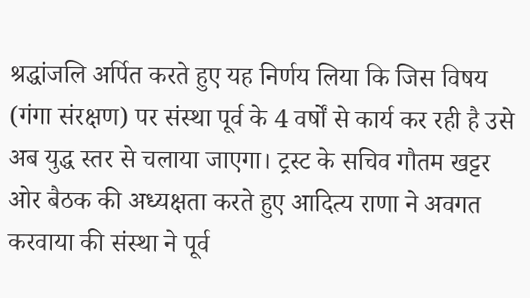श्रद्धांजलि अर्पित करते हुए यह निर्णय लिया कि जिस विषय (गंगा संरक्षण) पर संस्था पूर्व के 4 वर्षों से कार्य कर रही है उसे अब युद्ध स्तर से चलाया जाएगा। ट्रस्ट के सचिव गौतम खट्टर ओर बैठक की अध्यक्षता करते हुए आदित्य राणा ने अवगत करवाया की संस्था ने पूर्व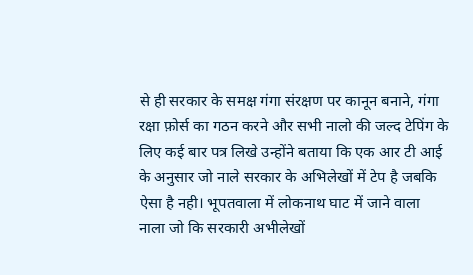से ही सरकार के समक्ष गंगा संरक्षण पर कानून बनाने, गंगा रक्षा फ़ोर्स का गठन करने और सभी नालो की जल्द टेपिंग के लिए कई बार पत्र लिखे उन्होंने बताया कि एक आर टी आई के अनुसार जो नाले सरकार के अभिलेखों में टेप है जबकि ऐसा है नही। भूपतवाला में लोकनाथ घाट में जाने वाला नाला जो कि सरकारी अभीलेखों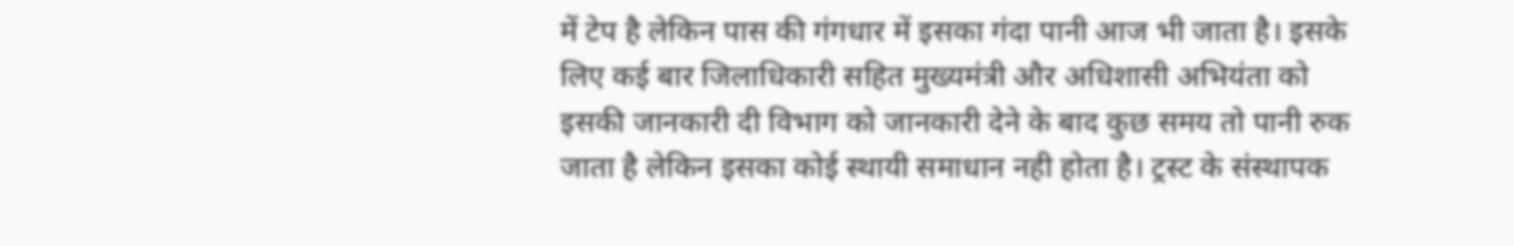में टेप है लेकिन पास की गंगधार में इसका गंदा पानी आज भी जाता है। इसके लिए कई बार जिलाधिकारी सहित मुख्यमंत्री और अधिशासी अभियंता को इसकी जानकारी दी विभाग को जानकारी देने के बाद कुछ समय तो पानी रुक जाता है लेकिन इसका कोई स्थायी समाधान नही होता है। ट्रस्ट के संस्थापक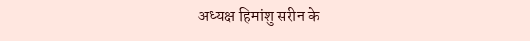अध्यक्ष हिमांशु सरीन के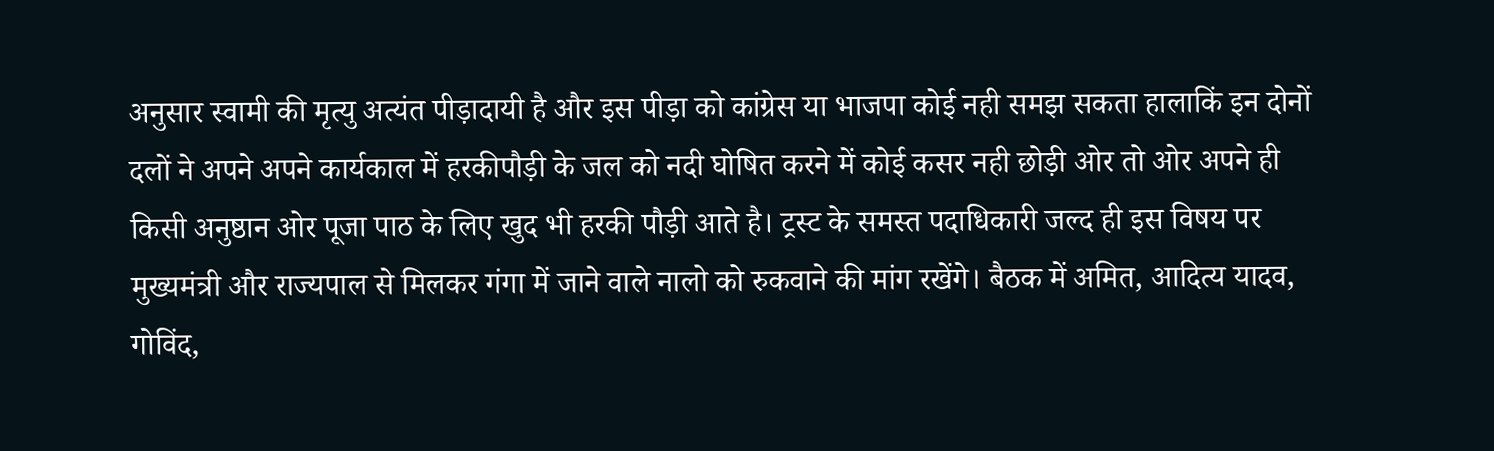अनुसार स्वामी की मृत्यु अत्यंत पीड़ादायी है और इस पीड़ा को कांग्रेस या भाजपा कोई नही समझ सकता हालाकिं इन दोनों दलों ने अपने अपने कार्यकाल में हरकीपौड़ी के जल को नदी घोषित करने में कोई कसर नही छोड़ी ओर तो ओर अपने ही किसी अनुष्ठान ओर पूजा पाठ के लिए खुद भी हरकी पौड़ी आते है। ट्रस्ट के समस्त पदाधिकारी जल्द ही इस विषय पर मुख्यमंत्री और राज्यपाल से मिलकर गंगा में जाने वाले नालो को रुकवाने की मांग रखेंगे। बैठक में अमित, आदित्य यादव, गोविंद,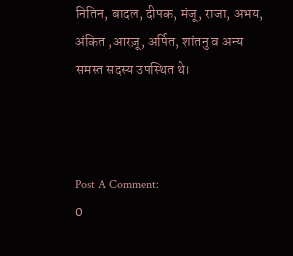नितिन, बादल, दीपक, मंजू, राजा, अभय, अंकित ,आरज़ू, अर्पित, शांतनु व अन्य समस्त सदस्य उपस्थित थे।



Post A Comment:
0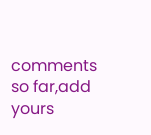comments so far,add yours